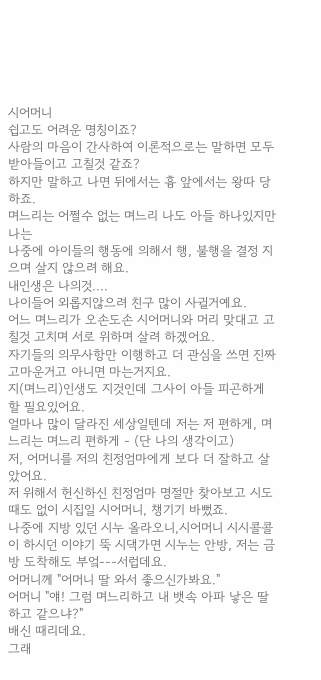시어머니
쉽고도 어려운 명칭이죠?
사람의 마음이 간사하여 이론적으로는 말하면 모두 받아들이고 고칠것 같죠?
하지만 말하고 나면 뒤에서는 흉 앞에서는 왕따 당하죠.
며느리는 어쩔수 없는 며느리 나도 아들 하나있지만 나는
나중에 아이들의 행동에 의해서 행, 불행을 결정 지으며 살지 않으려 해요.
내인생은 나의것....
나이들어 외롭지않으려 친구 많이 사귈거예요.
어느 며느리가 오손도손 시어머니와 머리 맞대고 고칠것 고치며 서로 위하며 살려 하겠어요.
자기들의 의무사항만 이행하고 더 관심을 쓰면 진짜 고마운거고 아니면 마는거지요.
지(며느리)인생도 지것인데 그사이 아들 피곤하게 할 필요있어요.
얼마나 많이 달라진 세상일텐데 저는 저 편하게, 며느리는 며느리 편하게 - (단 나의 생각이고)
저, 어머니를 저의 친정엄마에게 보다 더 잘하고 살았어요.
저 위해서 헌신하신 친정엄마 명절만 찾아보고 시도 때도 없이 시집일 시어머니, 챙기기 바뻤죠.
나중에 지방 있던 시누 올라오니,시어머니 시시콜콜이 하시던 이야기 뚝 시댁가면 시누는 안방, 저는 금방 도착해도 부엌---서럽데요.
어머니께 "어머니 딸 와서 좋으신가봐요."
어머니 "얘! 그럼 며느리하고 내 뱃속 아파 낳은 딸하고 같으냐?"
배신 때리데요.
그래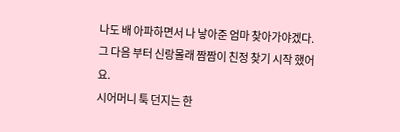나도 배 아파하면서 나 낳아준 엄마 찾아가야겠다.
그 다음 부터 신랑몰래 짬짬이 친정 찾기 시작 했어요.
시어머니 툭 던지는 한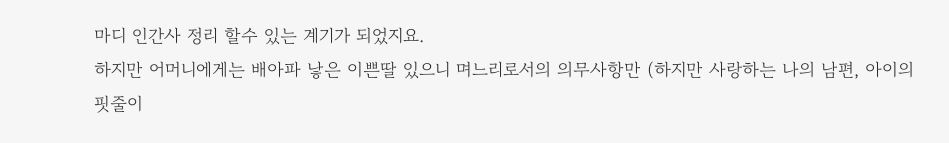마디 인간사 정리 할수 있는 계기가 되었지요.
하지만 어머니에게는 배아파 낳은 이쁜딸 있으니 며느리로서의 의무사항만 (하지만 사랑하는 나의 남편, 아이의 핏줄이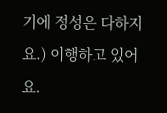기에 정성은 다하지요.) 이행하고 있어요.